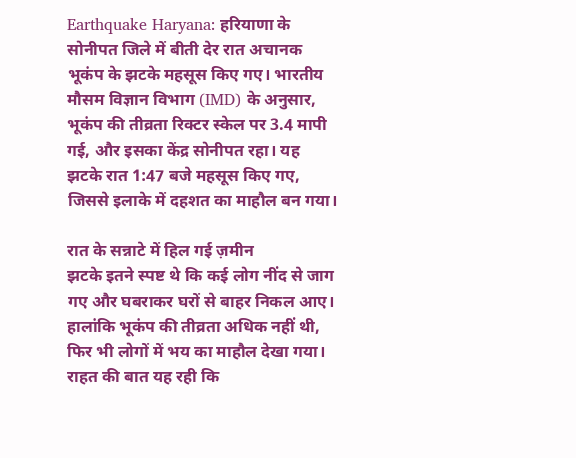Earthquake Haryana: हरियाणा के सोनीपत जिले में बीती देर रात अचानक भूकंप के झटके महसूस किए गए। भारतीय मौसम विज्ञान विभाग (IMD) के अनुसार, भूकंप की तीव्रता रिक्टर स्केल पर 3.4 मापी गई, और इसका केंद्र सोनीपत रहा। यह झटके रात 1:47 बजे महसूस किए गए, जिससे इलाके में दहशत का माहौल बन गया।

रात के सन्नाटे में हिल गई ज़मीन
झटके इतने स्पष्ट थे कि कई लोग नींद से जाग गए और घबराकर घरों से बाहर निकल आए। हालांकि भूकंप की तीव्रता अधिक नहीं थी, फिर भी लोगों में भय का माहौल देखा गया। राहत की बात यह रही कि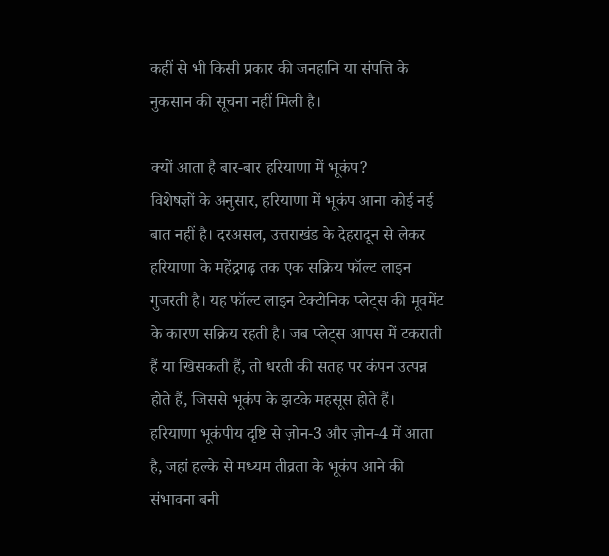कहीं से भी किसी प्रकार की जनहानि या संपत्ति के नुकसान की सूचना नहीं मिली है।

क्यों आता है बार-बार हरियाणा में भूकंप?
विशेषज्ञों के अनुसार, हरियाणा में भूकंप आना कोई नई बात नहीं है। दरअसल, उत्तराखंड के देहरादून से लेकर हरियाणा के महेंद्रगढ़ तक एक सक्रिय फॉल्ट लाइन गुजरती है। यह फॉल्ट लाइन टेक्टोनिक प्लेट्स की मूवमेंट के कारण सक्रिय रहती है। जब प्लेट्स आपस में टकराती हैं या खिसकती हैं, तो धरती की सतह पर कंपन उत्पन्न होते हैं, जिससे भूकंप के झटके महसूस होते हैं।
हरियाणा भूकंपीय दृष्टि से ज़ोन-3 और ज़ोन-4 में आता है, जहां हल्के से मध्यम तीव्रता के भूकंप आने की संभावना बनी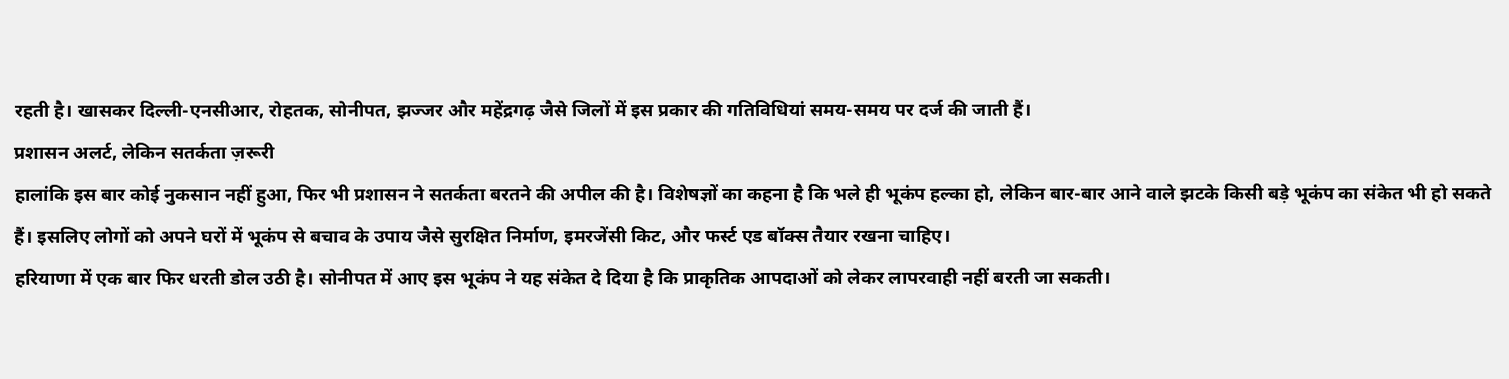रहती है। खासकर दिल्ली-एनसीआर, रोहतक, सोनीपत, झज्जर और महेंद्रगढ़ जैसे जिलों में इस प्रकार की गतिविधियां समय-समय पर दर्ज की जाती हैं।
प्रशासन अलर्ट, लेकिन सतर्कता ज़रूरी
हालांकि इस बार कोई नुकसान नहीं हुआ, फिर भी प्रशासन ने सतर्कता बरतने की अपील की है। विशेषज्ञों का कहना है कि भले ही भूकंप हल्का हो, लेकिन बार-बार आने वाले झटके किसी बड़े भूकंप का संकेत भी हो सकते हैं। इसलिए लोगों को अपने घरों में भूकंप से बचाव के उपाय जैसे सुरक्षित निर्माण, इमरजेंसी किट, और फर्स्ट एड बॉक्स तैयार रखना चाहिए।
हरियाणा में एक बार फिर धरती डोल उठी है। सोनीपत में आए इस भूकंप ने यह संकेत दे दिया है कि प्राकृतिक आपदाओं को लेकर लापरवाही नहीं बरती जा सकती।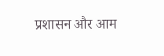प्रशासन और आम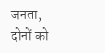जनता, दोनों को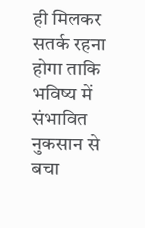ही मिलकर सतर्क रहना होगा ताकि भविष्य में संभावित नुकसान से बचा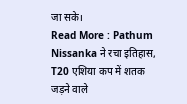जा सके।
Read More : Pathum Nissanka ने रचा इतिहास, T20 एशिया कप में शतक जड़ने वाले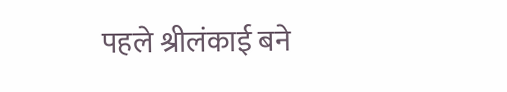पहले श्रीलंकाई बने